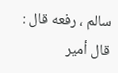سالم ، رفعه قال : قال أمير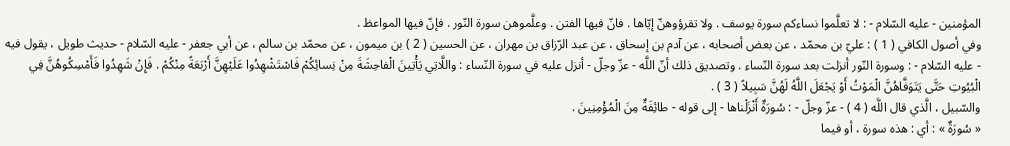المؤمنين - عليه السّلام - : لا تعلَّموا نساءكم سورة يوسف . ولا تقرؤوهنّ إيّاها . فانّ فيها الفتن . وعلَّموهن سورة النّور . فإنّ فيها المواعظ .
وفي أصول الكافي ( 1 ) : عليّ بن محمّد ، عن بعض أصحابه ، عن آدم بن إسحاق ، عن عبد الرّزاق بن مهران ، عن الحسين ( 2 ) بن ميمون ، عن محمّد بن سالم ، عن أبي جعفر - عليه السّلام - حديث طويل ، يقول فيه - عليه السّلام - : وسورة النّور أنزلت بعد سورة النّساء . وتصديق ذلك أنّ اللَّه - عزّ وجلّ - أنزل عليه في سورة النّساء : واللَّاتِي يَأْتِينَ الْفاحِشَةَ مِنْ نِسائِكُمْ فَاسْتَشْهِدُوا عَلَيْهِنَّ أَرْبَعَةً مِنْكُمْ . فَإِنْ شَهِدُوا فَأَمْسِكُوهُنَّ فِي الْبُيُوتِ حَتَّى يَتَوَفَّاهُنَّ الْمَوْتُ أَوْ يَجْعَلَ اللَّهُ لَهُنَّ سَبِيلاً ( 3 ) .
والسّبيل ، الَّذي قال اللَّه ( 4 ) - عزّ وجلّ - : سُورَةٌ أَنْزَلْناها - إلى قوله - طائِفَةٌ مِنَ الْمُؤْمِنِينَ .
« سُورَةٌ » : أي : هذه سورة ، أو فيما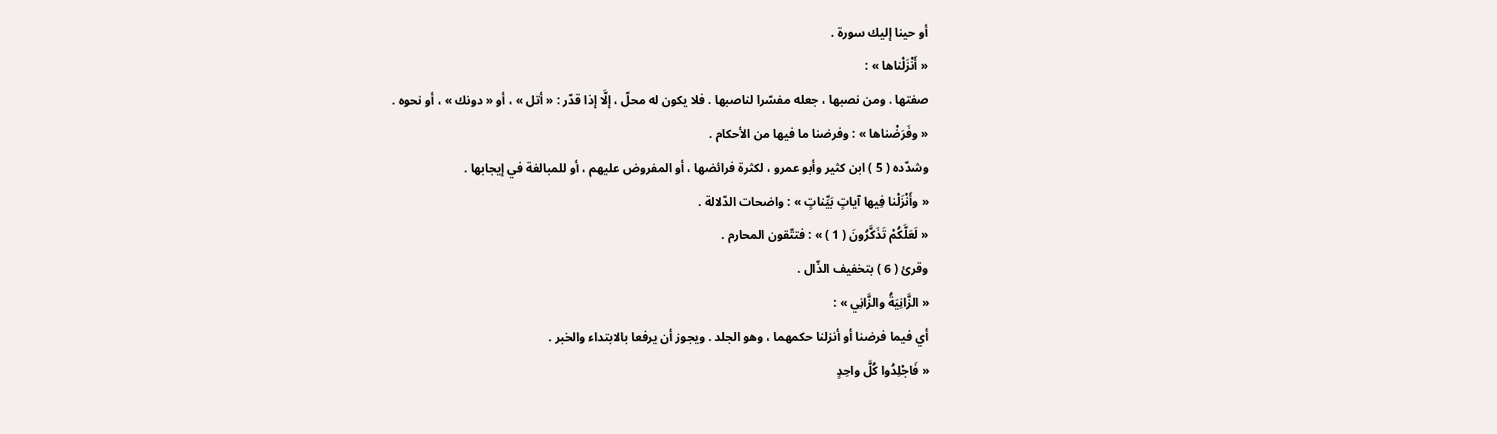أو حينا إليك سورة .
« أَنْزَلْناها » :
صفتها . ومن نصبها ، جعله مفسّرا لناصبها . فلا يكون له محلّ ، إلَّا إذا قدّر : « أتل » ، أو « دونك » ، أو نحوه .
« وفَرَضْناها » : وفرضنا ما فيها من الأحكام .
وشدّده ( 5 ) ابن كثير وأبو عمرو ، لكثرة فرائضها ، أو المفروض عليهم ، أو للمبالغة في إيجابها .
« وأَنْزَلْنا فِيها آياتٍ بَيِّناتٍ » : واضحات الدّلالة .
« لَعَلَّكُمْ تَذَكَّرُونَ ( 1 ) » : فتتّقون المحارم .
وقرئ ( 6 ) بتخفيف الذّال .
« الزَّانِيَةُ والزَّانِي » :
أي فيما فرضنا أو أنزلنا حكمهما ، وهو الجلد . ويجوز أن يرفعا بالابتداء والخبر .
« فَاجْلِدُوا كُلَّ واحِدٍ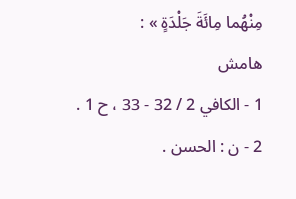مِنْهُما مِائَةَ جَلْدَةٍ » :
هامش
1 - الكافي 2 / 32 - 33 ، ح 1 .
2 - ن : الحسن .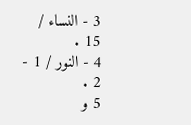3 - النساء / 15 .
4 - النور / 1 - 2 .
5 و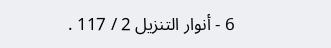6 - أنوار التنزيل 2 / 117 .